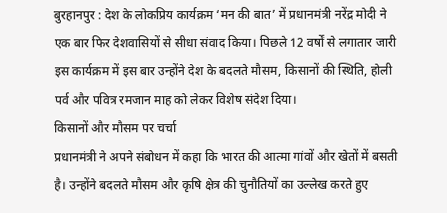बुरहानपुर : देश के लोकप्रिय कार्यक्रम ‘मन की बात’ में प्रधानमंत्री नरेंद्र मोदी ने एक बार फिर देशवासियों से सीधा संवाद किया। पिछले 12 वर्षों से लगातार जारी इस कार्यक्रम में इस बार उन्होंने देश के बदलते मौसम, किसानों की स्थिति, होली पर्व और पवित्र रमजान माह को लेकर विशेष संदेश दिया।
किसानों और मौसम पर चर्चा
प्रधानमंत्री ने अपने संबोधन में कहा कि भारत की आत्मा गांवों और खेतों में बसती है। उन्होंने बदलते मौसम और कृषि क्षेत्र की चुनौतियों का उल्लेख करते हुए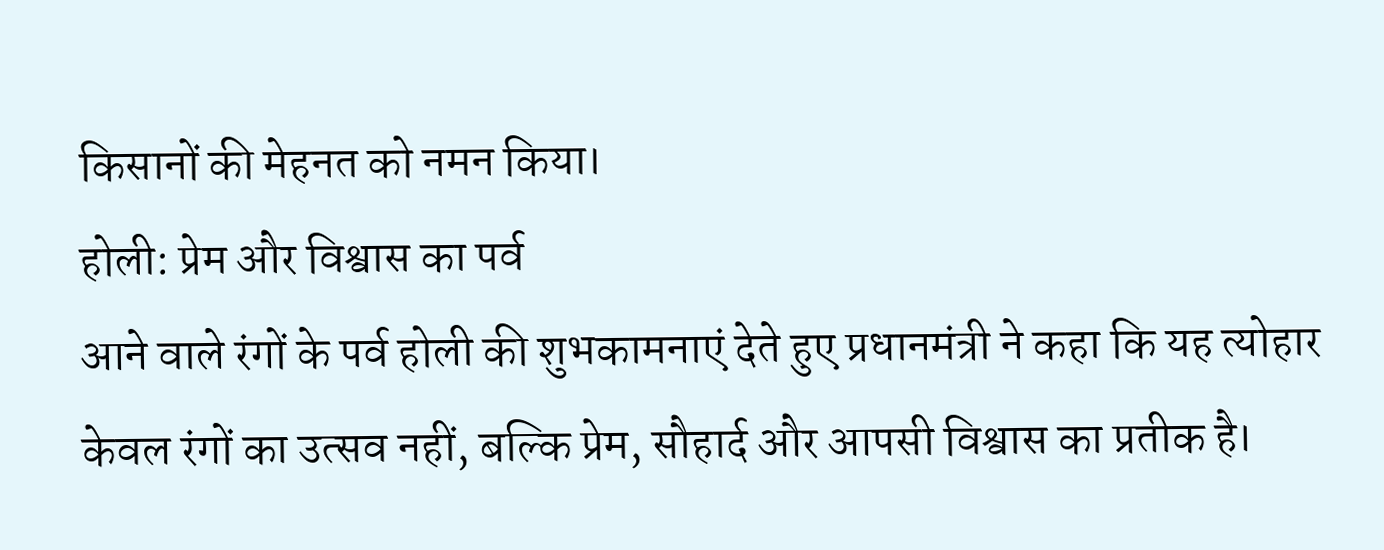किसानों की मेहनत को नमन किया।
होली: प्रेम और विश्वास का पर्व
आने वाले रंगों के पर्व होली की शुभकामनाएं देते हुए प्रधानमंत्री ने कहा कि यह त्योहार केवल रंगों का उत्सव नहीं, बल्कि प्रेम, सौहार्द और आपसी विश्वास का प्रतीक है।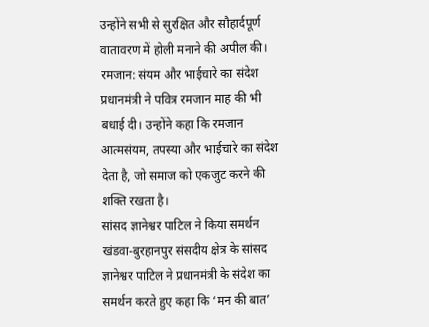उन्होंने सभी से सुरक्षित और सौहार्दपूर्ण वातावरण में होली मनाने की अपील की।
रमजान: संयम और भाईचारे का संदेश
प्रधानमंत्री ने पवित्र रमजान माह की भी बधाई दी। उन्होंने कहा कि रमजान आत्मसंयम, तपस्या और भाईचारे का संदेश देता है, जो समाज को एकजुट करने की शक्ति रखता है।
सांसद ज्ञानेश्वर पाटिल ने किया समर्थन
खंडवा-बुरहानपुर संसदीय क्षेत्र के सांसद ज्ञानेश्वर पाटिल ने प्रधानमंत्री के संदेश का समर्थन करते हुए कहा कि ‘मन की बात’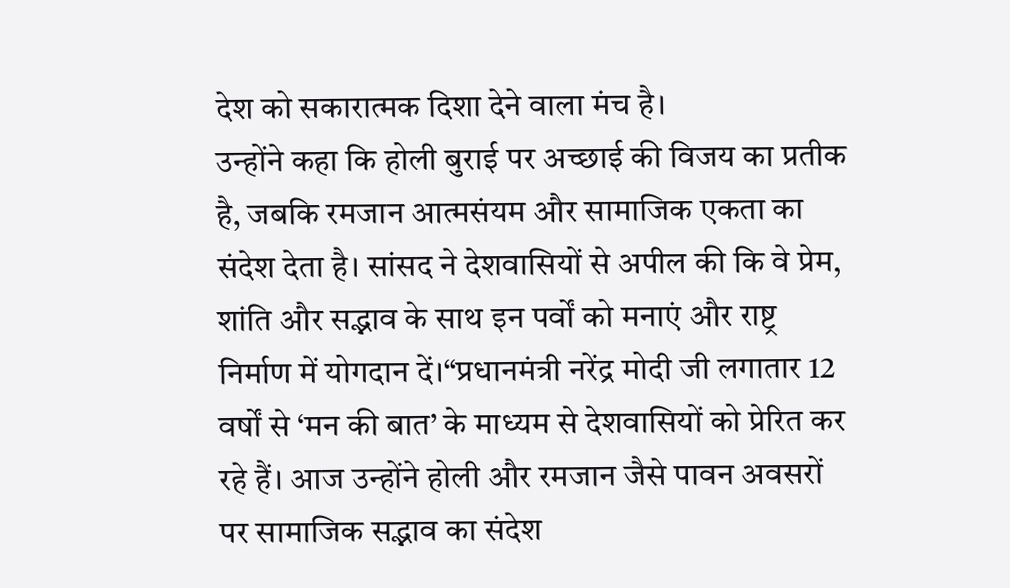देश को सकारात्मक दिशा देने वाला मंच है।
उन्होंने कहा कि होली बुराई पर अच्छाई की विजय का प्रतीक है, जबकि रमजान आत्मसंयम और सामाजिक एकता का संदेश देता है। सांसद ने देशवासियों से अपील की कि वे प्रेम, शांति और सद्भाव के साथ इन पर्वों को मनाएं और राष्ट्र निर्माण में योगदान दें।“प्रधानमंत्री नरेंद्र मोदी जी लगातार 12 वर्षों से ‘मन की बात’ के माध्यम से देशवासियों को प्रेरित कर रहे हैं। आज उन्होंने होली और रमजान जैसे पावन अवसरों पर सामाजिक सद्भाव का संदेश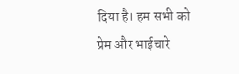दिया है। हम सभी को प्रेम और भाईचारे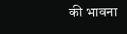की भावना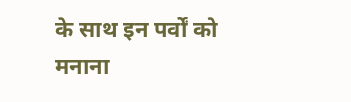के साथ इन पर्वों को मनाना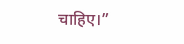चाहिए।”